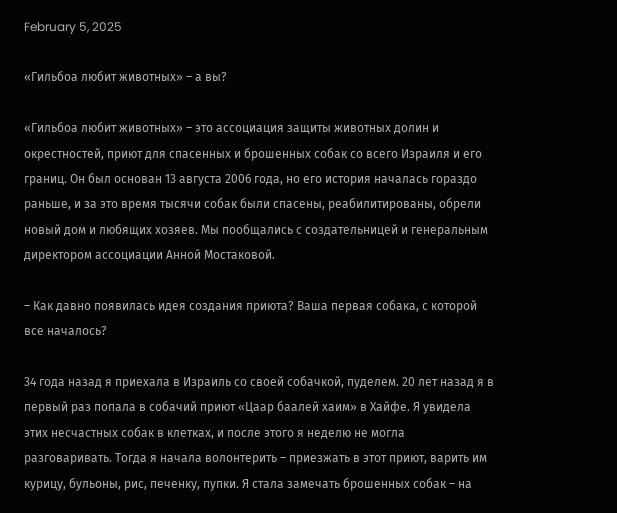February 5, 2025

«Гильбоа любит животных» – а вы?

«Гильбоа любит животных» – это ассоциация защиты животных долин и окрестностей, приют для спасенных и брошенных собак со всего Израиля и его границ. Он был основан 13 августа 2006 года, но его история началась гораздо раньше, и за это время тысячи собак были спасены, реабилитированы, обрели новый дом и любящих хозяев. Мы пообщались с создательницей и генеральным директором ассоциации Анной Мостаковой.

– Как давно появилась идея создания приюта? Ваша первая собака, с которой все началось?

34 года назад я приехала в Израиль со своей собачкой, пуделем. 20 лет назад я в первый раз попала в собачий приют «Цаар баалей хаим» в Хайфе. Я увидела этих несчастных собак в клетках, и после этого я неделю не могла разговаривать. Тогда я начала волонтерить – приезжать в этот приют, варить им курицу, бульоны, рис, печенку, пупки. Я стала замечать брошенных собак – на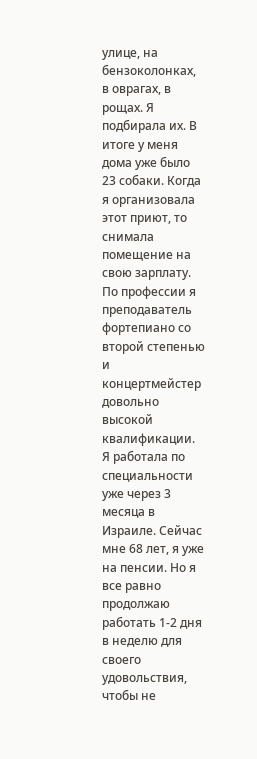улице, на бензоколонках, в оврагах, в рощах. Я подбирала их. В итоге у меня дома уже было 23 собаки. Когда я организовала этот приют, то снимала помещение на свою зарплату. По профессии я преподаватель фортепиано со второй степенью и концертмейстер довольно высокой квалификации. Я работала по специальности уже через 3 месяца в Израиле. Сейчас мне 68 лет, я уже на пенсии. Но я все равно продолжаю работать 1-2 дня в неделю для своего удовольствия, чтобы не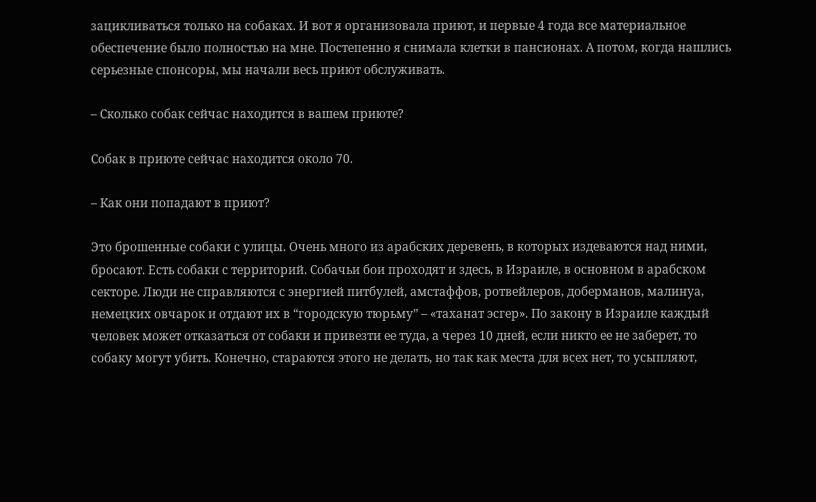зацикливаться только на собаках. И вот я организовала приют, и первые 4 года все материальное обеспечение было полностью на мне. Постепенно я снимала клетки в пансионах. А потом, когда нашлись серьезные спонсоры, мы начали весь приют обслуживать.

– Сколько собак сейчас находится в вашем приюте?

Собак в приюте сейчас находится около 70.

– Как они попадают в приют?

Это брошенные собаки с улицы. Очень много из арабских деревень, в которых издеваются над ними, бросают. Есть собаки с территорий. Собачьи бои проходят и здесь, в Израиле, в основном в арабском секторе. Люди не справляются с энергией питбулей, амстаффов, ротвейлеров, доберманов, малинуа, немецких овчарок и отдают их в “городскую тюрьму” – «таханат эсгер». По закону в Израиле каждый человек может отказаться от собаки и привезти ее туда, а через 10 дней, если никто ее не заберет, то собаку могут убить. Конечно, стараются этого не делать, но так как места для всех нет, то усыпляют,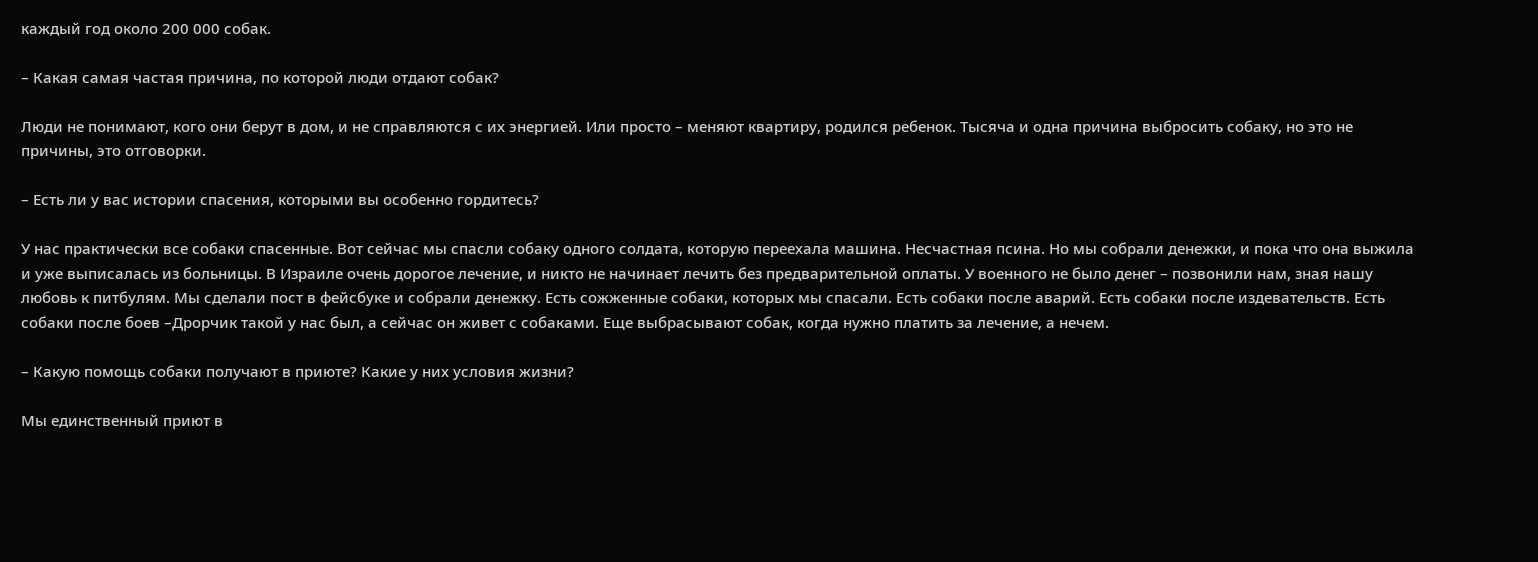каждый год около 200 000 собак.

– Какая самая частая причина, по которой люди отдают собак?

Люди не понимают, кого они берут в дом, и не справляются с их энергией. Или просто – меняют квартиру, родился ребенок. Тысяча и одна причина выбросить собаку, но это не причины, это отговорки.

– Есть ли у вас истории спасения, которыми вы особенно гордитесь?

У нас практически все собаки спасенные. Вот сейчас мы спасли собаку одного солдата, которую переехала машина. Несчастная псина. Но мы собрали денежки, и пока что она выжила и уже выписалась из больницы. В Израиле очень дорогое лечение, и никто не начинает лечить без предварительной оплаты. У военного не было денег – позвонили нам, зная нашу любовь к питбулям. Мы сделали пост в фейсбуке и собрали денежку. Есть сожженные собаки, которых мы спасали. Есть собаки после аварий. Есть собаки после издевательств. Есть собаки после боев –Дрорчик такой у нас был, а сейчас он живет с собаками. Еще выбрасывают собак, когда нужно платить за лечение, а нечем.

– Какую помощь собаки получают в приюте? Какие у них условия жизни?

Мы единственный приют в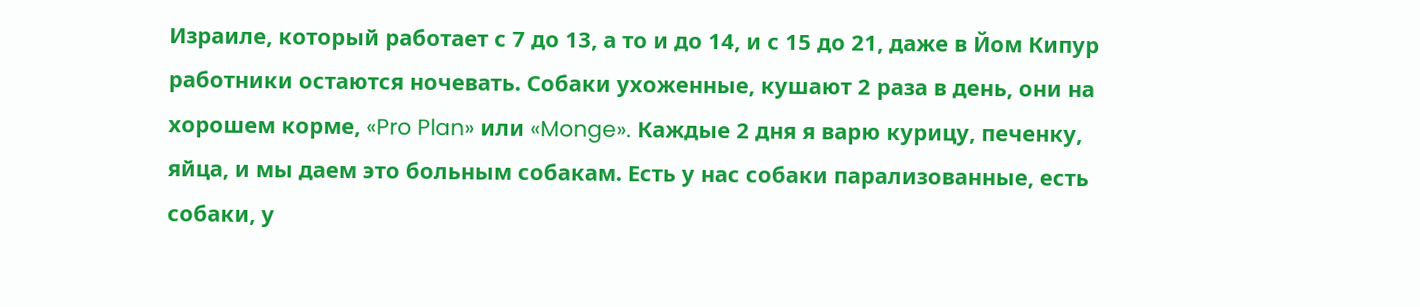Израиле, который работает с 7 до 13, а то и до 14, и с 15 до 21, даже в Йом Кипур работники остаются ночевать. Собаки ухоженные, кушают 2 раза в день, они на хорошем корме, «Pro Plan» или «Monge». Каждые 2 дня я варю курицу, печенку, яйца, и мы даем это больным собакам. Есть у нас собаки парализованные, есть собаки, у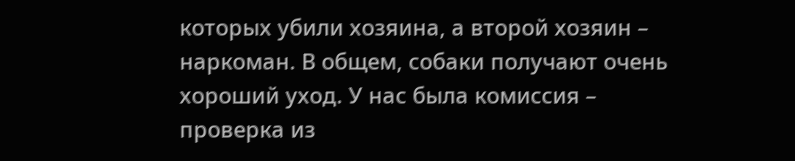которых убили хозяина, а второй хозяин – наркоман. В общем, собаки получают очень хороший уход. У нас была комиссия – проверка из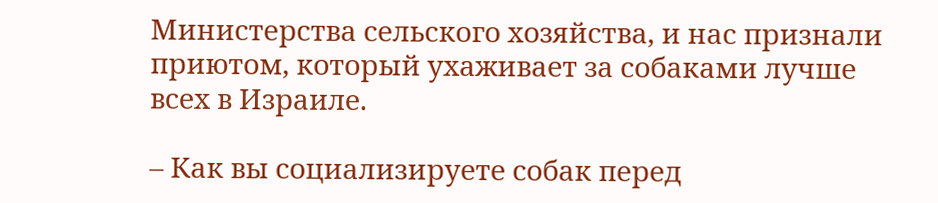Министерства сельского хозяйства, и нас признали приютом, который ухаживает за собаками лучше всех в Израиле.

– Как вы социализируете собак перед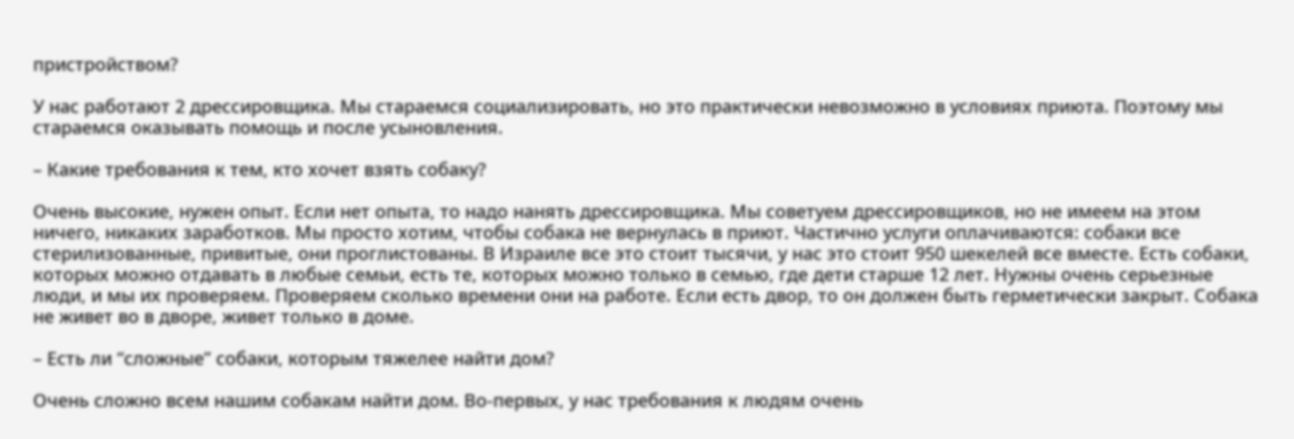пристройством?

У нас работают 2 дрессировщика. Мы стараемся социализировать, но это практически невозможно в условиях приюта. Поэтому мы стараемся оказывать помощь и после усыновления.

– Какие требования к тем, кто хочет взять собаку?

Очень высокие, нужен опыт. Если нет опыта, то надо нанять дрессировщика. Мы советуем дрессировщиков, но не имеем на этом ничего, никаких заработков. Мы просто хотим, чтобы собака не вернулась в приют. Частично услуги оплачиваются: собаки все стерилизованные, привитые, они проглистованы. В Израиле все это стоит тысячи, у нас это стоит 950 шекелей все вместе. Есть собаки, которых можно отдавать в любые семьи, есть те, которых можно только в семью, где дети старше 12 лет. Нужны очень серьезные люди, и мы их проверяем. Проверяем сколько времени они на работе. Если есть двор, то он должен быть герметически закрыт. Собака не живет во в дворе, живет только в доме.

– Есть ли “сложные” собаки, которым тяжелее найти дом?

Очень сложно всем нашим собакам найти дом. Во-первых, у нас требования к людям очень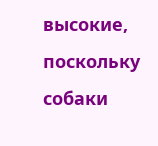высокие, поскольку собаки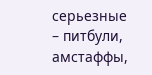серьезные – питбули, амстаффы,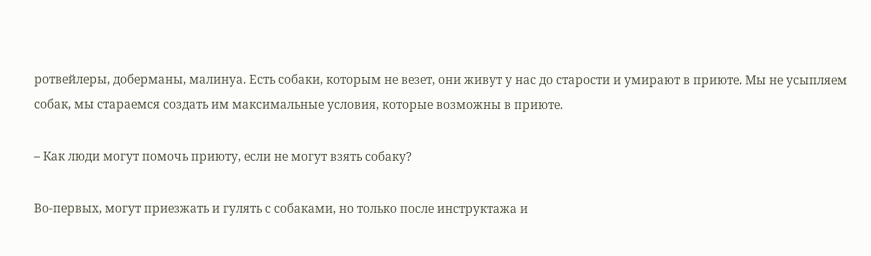ротвейлеры, доберманы, малинуа. Есть собаки, которым не везет, они живут у нас до старости и умирают в приюте. Мы не усыпляем собак, мы стараемся создать им максимальные условия, которые возможны в приюте.

– Как люди могут помочь приюту, если не могут взять собаку?

Во-первых, могут приезжать и гулять с собаками, но только после инструктажа и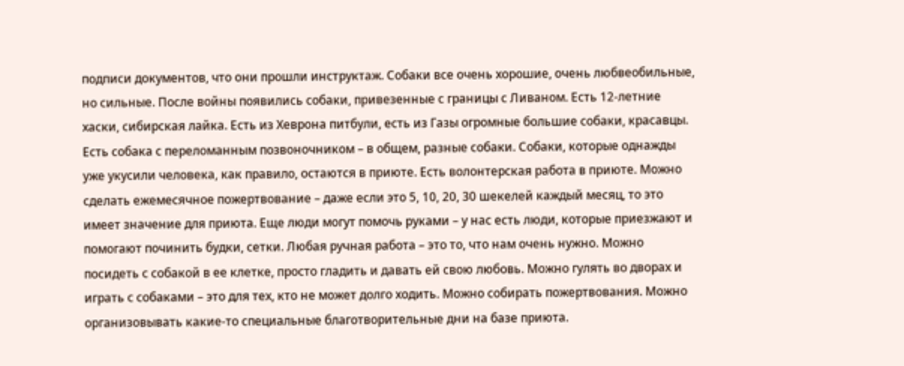подписи документов, что они прошли инструктаж. Собаки все очень хорошие, очень любвеобильные, но сильные. После войны появились собаки, привезенные с границы с Ливаном. Есть 12-летние хаски, сибирская лайка. Есть из Хеврона питбули, есть из Газы огромные большие собаки, красавцы. Есть собака с переломанным позвоночником – в общем, разные собаки. Собаки, которые однажды уже укусили человека, как правило, остаются в приюте. Есть волонтерская работа в приюте. Можно сделать ежемесячное пожертвование – даже если это 5, 10, 20, 30 шекелей каждый месяц, то это имеет значение для приюта. Еще люди могут помочь руками – у нас есть люди, которые приезжают и помогают починить будки, сетки. Любая ручная работа – это то, что нам очень нужно. Можно посидеть с собакой в ее клетке, просто гладить и давать ей свою любовь. Можно гулять во дворах и играть с собаками – это для тех, кто не может долго ходить. Можно собирать пожертвования. Можно организовывать какие-то специальные благотворительные дни на базе приюта.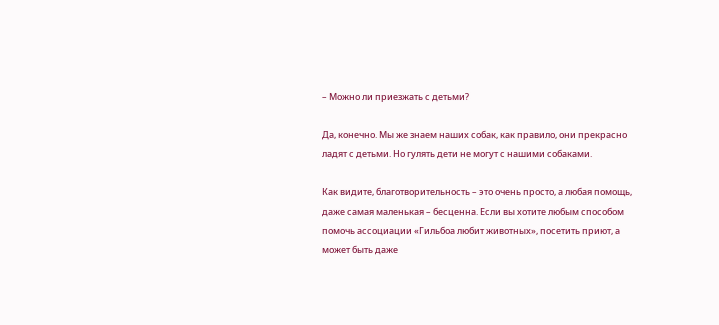– Можно ли приезжать с детьми?

Да, конечно. Мы же знаем наших собак, как правило, они прекрасно ладят с детьми. Но гулять дети не могут с нашими собаками.

Как видите, благотворительность – это очень просто, а любая помощь, даже самая маленькая – бесценна. Если вы хотите любым способом помочь ассоциации «Гильбоа любит животных», посетить приют, а может быть даже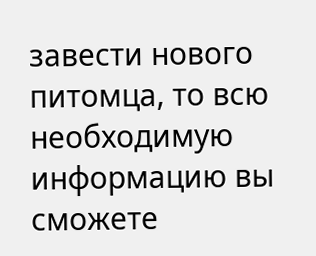завести нового питомца, то всю необходимую информацию вы сможете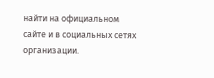найти на официальном сайте и в социальных сетях организации.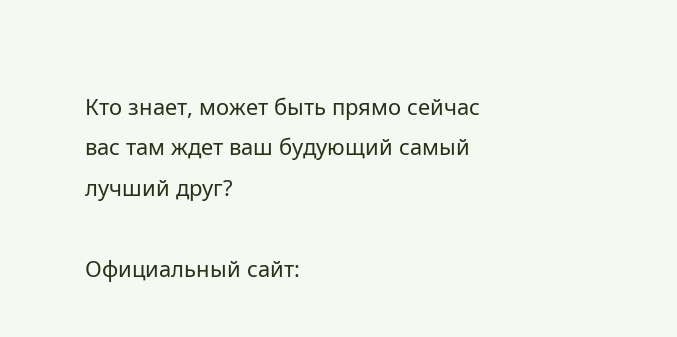Кто знает, может быть прямо сейчас вас там ждет ваш будующий самый лучший друг?

Официальный сайт: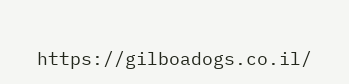https://gilboadogs.co.il/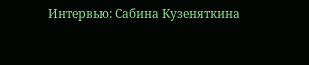Интервью: Сабина Кузеняткина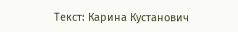Текст: Карина Кустанович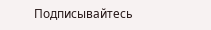Подписывайтесь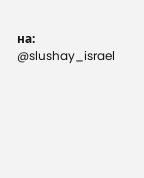на: @slushay_israel